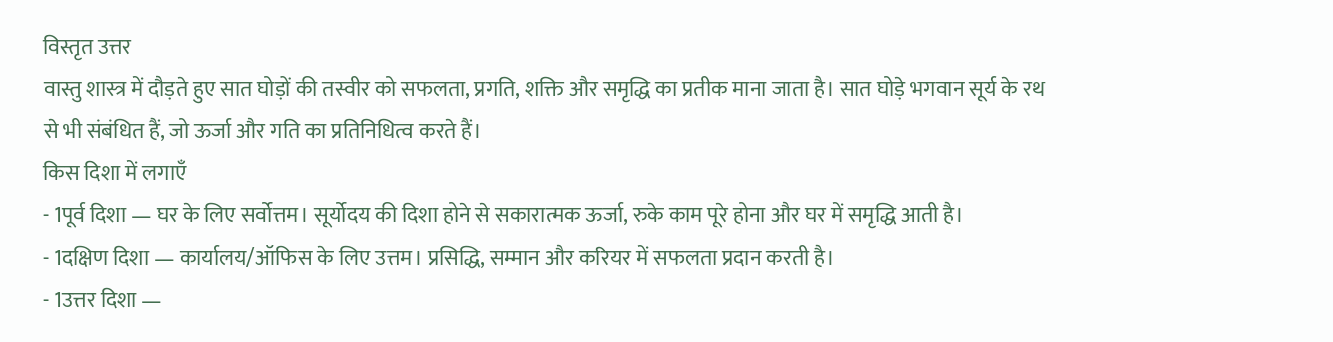विस्तृत उत्तर
वास्तु शास्त्र में दौड़ते हुए सात घोड़ों की तस्वीर को सफलता, प्रगति, शक्ति और समृद्धि का प्रतीक माना जाता है। सात घोड़े भगवान सूर्य के रथ से भी संबंधित हैं, जो ऊर्जा और गति का प्रतिनिधित्व करते हैं।
किस दिशा में लगाएँ
- 1पूर्व दिशा — घर के लिए सर्वोत्तम। सूर्योदय की दिशा होने से सकारात्मक ऊर्जा, रुके काम पूरे होना और घर में समृद्धि आती है।
- 1दक्षिण दिशा — कार्यालय/ऑफिस के लिए उत्तम। प्रसिद्धि, सम्मान और करियर में सफलता प्रदान करती है।
- 1उत्तर दिशा —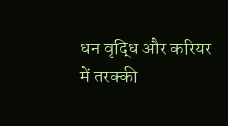धन वृद्धि और करियर में तरक्की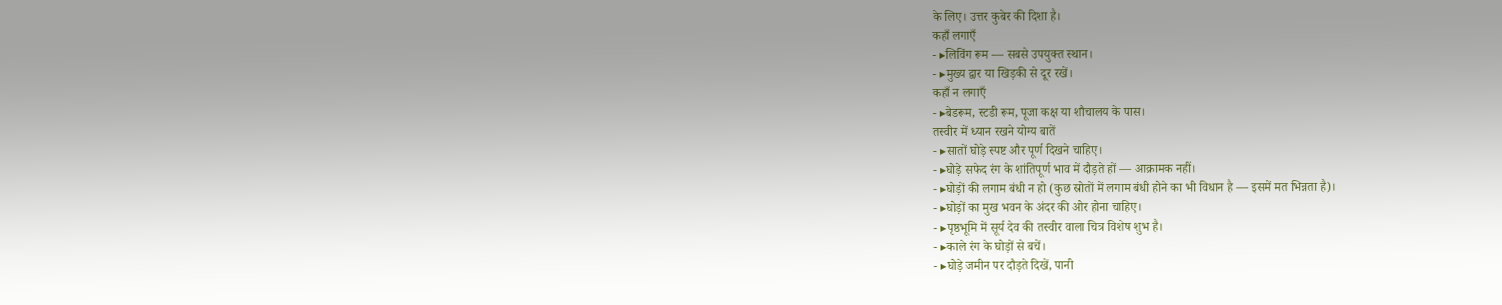के लिए। उत्तर कुबेर की दिशा है।
कहाँ लगाएँ
- ▸लिविंग रूम — सबसे उपयुक्त स्थान।
- ▸मुख्य द्वार या खिड़की से दूर रखें।
कहाँ न लगाएँ
- ▸बेडरूम, स्टडी रूम, पूजा कक्ष या शौचालय के पास।
तस्वीर में ध्यान रखने योग्य बातें
- ▸सातों घोड़े स्पष्ट और पूर्ण दिखने चाहिए।
- ▸घोड़े सफेद रंग के शांतिपूर्ण भाव में दौड़ते हों — आक्रामक नहीं।
- ▸घोड़ों की लगाम बंधी न हो (कुछ स्रोतों में लगाम बंधी होने का भी विधान है — इसमें मत भिन्नता है)।
- ▸घोड़ों का मुख भवन के अंदर की ओर होना चाहिए।
- ▸पृष्ठभूमि में सूर्य देव की तस्वीर वाला चित्र विशेष शुभ है।
- ▸काले रंग के घोड़ों से बचें।
- ▸घोड़े जमीन पर दौड़ते दिखें, पानी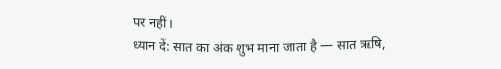पर नहीं।
ध्यान दें: सात का अंक शुभ माना जाता है — सात ऋषि,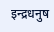इन्द्रधनुष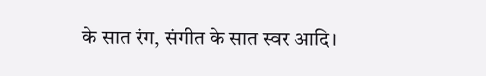के सात रंग, संगीत के सात स्वर आदि।